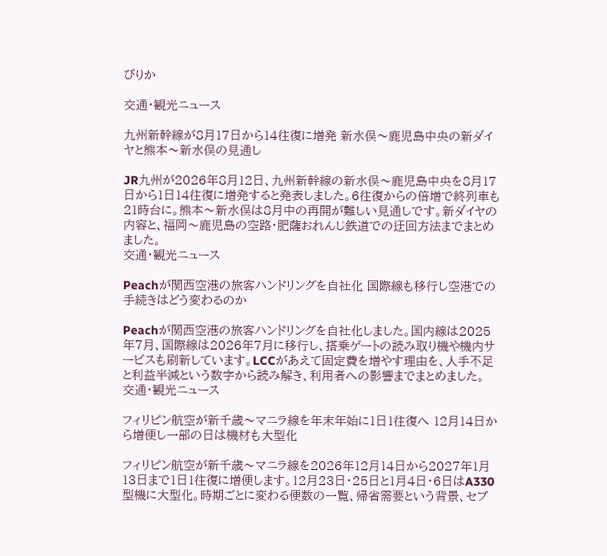ぴりか

交通・観光ニュース

九州新幹線が8月17日から14往復に増発 新水俣〜鹿児島中央の新ダイヤと熊本〜新水俣の見通し

JR九州が2026年8月12日、九州新幹線の新水俣〜鹿児島中央を8月17日から1日14往復に増発すると発表しました。6往復からの倍増で終列車も21時台に。熊本〜新水俣は8月中の再開が難しい見通しです。新ダイヤの内容と、福岡〜鹿児島の空路・肥薩おれんじ鉄道での迂回方法までまとめました。
交通・観光ニュース

Peachが関西空港の旅客ハンドリングを自社化 国際線も移行し空港での手続きはどう変わるのか

Peachが関西空港の旅客ハンドリングを自社化しました。国内線は2025年7月、国際線は2026年7月に移行し、搭乗ゲートの読み取り機や機内サービスも刷新しています。LCCがあえて固定費を増やす理由を、人手不足と利益半減という数字から読み解き、利用者への影響までまとめました。
交通・観光ニュース

フィリピン航空が新千歳〜マニラ線を年末年始に1日1往復へ 12月14日から増便し一部の日は機材も大型化

フィリピン航空が新千歳〜マニラ線を2026年12月14日から2027年1月13日まで1日1往復に増便します。12月23日・25日と1月4日・6日はA330型機に大型化。時期ごとに変わる便数の一覧、帰省需要という背景、セブ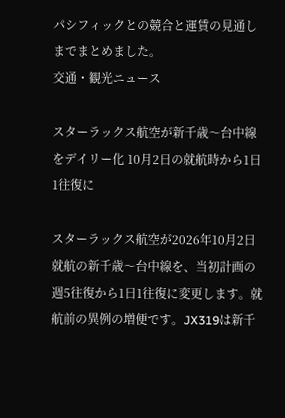パシフィックとの競合と運賃の見通しまでまとめました。
交通・観光ニュース

スターラックス航空が新千歳〜台中線をデイリー化 10月2日の就航時から1日1往復に

スターラックス航空が2026年10月2日就航の新千歳〜台中線を、当初計画の週5往復から1日1往復に変更します。就航前の異例の増便です。JX319は新千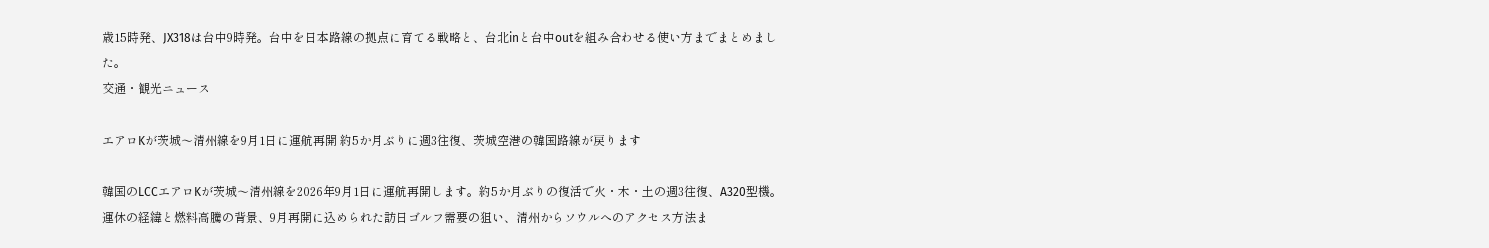歳15時発、JX318は台中9時発。台中を日本路線の拠点に育てる戦略と、台北inと台中outを組み合わせる使い方までまとめました。
交通・観光ニュース

エアロKが茨城〜清州線を9月1日に運航再開 約5か月ぶりに週3往復、茨城空港の韓国路線が戻ります

韓国のLCCエアロKが茨城〜清州線を2026年9月1日に運航再開します。約5か月ぶりの復活で火・木・土の週3往復、A320型機。運休の経緯と燃料高騰の背景、9月再開に込められた訪日ゴルフ需要の狙い、清州からソウルへのアクセス方法ま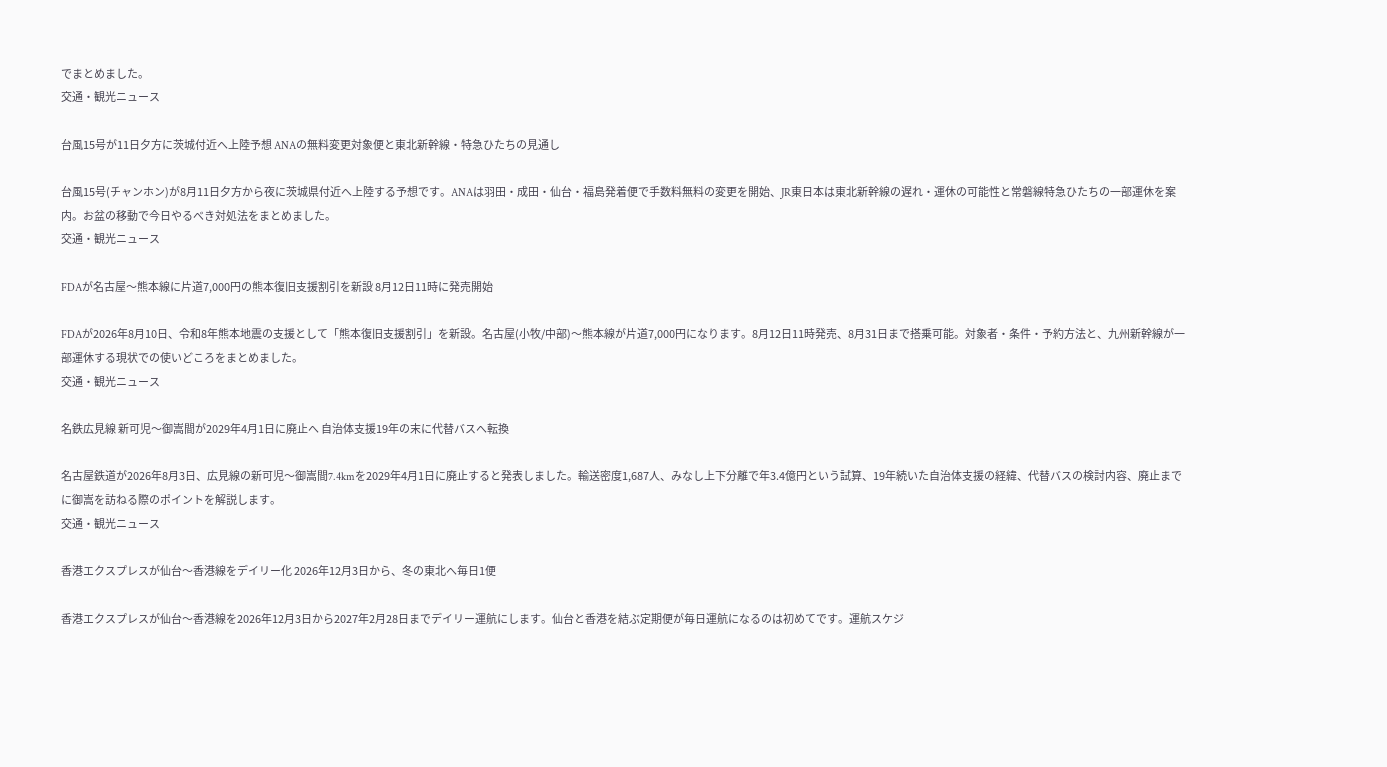でまとめました。
交通・観光ニュース

台風15号が11日夕方に茨城付近へ上陸予想 ANAの無料変更対象便と東北新幹線・特急ひたちの見通し

台風15号(チャンホン)が8月11日夕方から夜に茨城県付近へ上陸する予想です。ANAは羽田・成田・仙台・福島発着便で手数料無料の変更を開始、JR東日本は東北新幹線の遅れ・運休の可能性と常磐線特急ひたちの一部運休を案内。お盆の移動で今日やるべき対処法をまとめました。
交通・観光ニュース

FDAが名古屋〜熊本線に片道7,000円の熊本復旧支援割引を新設 8月12日11時に発売開始

FDAが2026年8月10日、令和8年熊本地震の支援として「熊本復旧支援割引」を新設。名古屋(小牧/中部)〜熊本線が片道7,000円になります。8月12日11時発売、8月31日まで搭乗可能。対象者・条件・予約方法と、九州新幹線が一部運休する現状での使いどころをまとめました。
交通・観光ニュース

名鉄広見線 新可児〜御嵩間が2029年4月1日に廃止へ 自治体支援19年の末に代替バスへ転換

名古屋鉄道が2026年8月3日、広見線の新可児〜御嵩間7.4kmを2029年4月1日に廃止すると発表しました。輸送密度1,687人、みなし上下分離で年3.4億円という試算、19年続いた自治体支援の経緯、代替バスの検討内容、廃止までに御嵩を訪ねる際のポイントを解説します。
交通・観光ニュース

香港エクスプレスが仙台〜香港線をデイリー化 2026年12月3日から、冬の東北へ毎日1便

香港エクスプレスが仙台〜香港線を2026年12月3日から2027年2月28日までデイリー運航にします。仙台と香港を結ぶ定期便が毎日運航になるのは初めてです。運航スケジ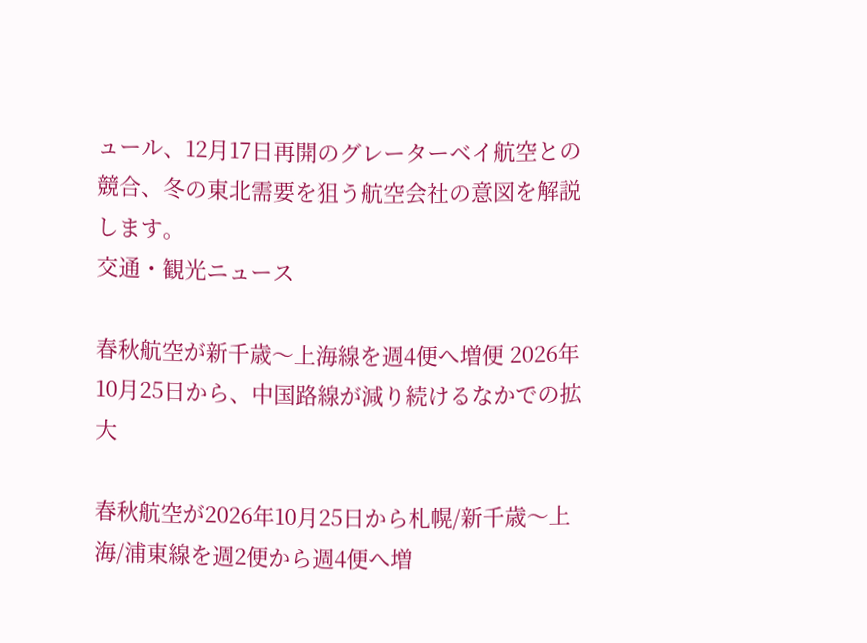ュール、12月17日再開のグレーターベイ航空との競合、冬の東北需要を狙う航空会社の意図を解説します。
交通・観光ニュース

春秋航空が新千歳〜上海線を週4便へ増便 2026年10月25日から、中国路線が減り続けるなかでの拡大

春秋航空が2026年10月25日から札幌/新千歳〜上海/浦東線を週2便から週4便へ増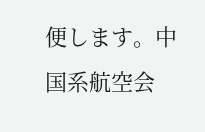便します。中国系航空会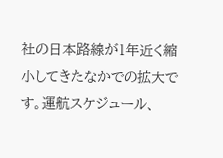社の日本路線が1年近く縮小してきたなかでの拡大です。運航スケジュール、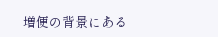増便の背景にある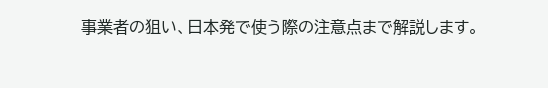事業者の狙い、日本発で使う際の注意点まで解説します。